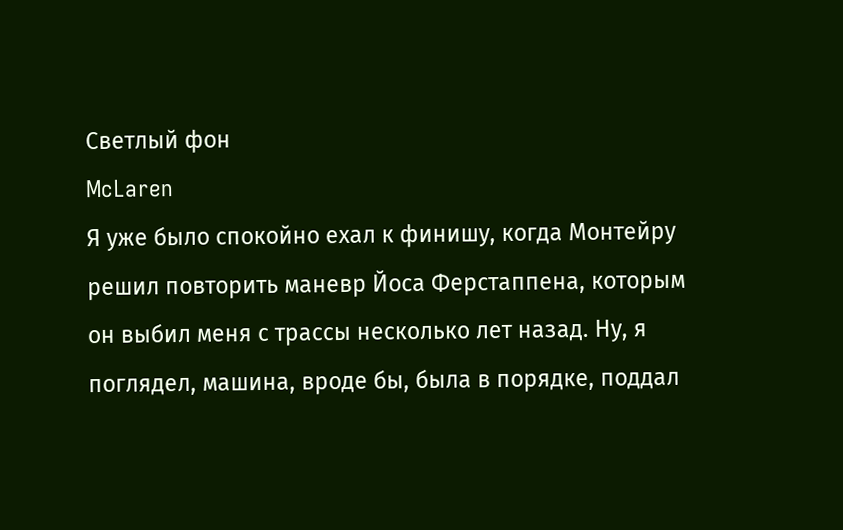Светлый фон
McLaren
Я уже было спокойно ехал к финишу, когда Монтейру решил повторить маневр Йоса Ферстаппена, которым он выбил меня с трассы несколько лет назад. Ну, я поглядел, машина, вроде бы, была в порядке, поддал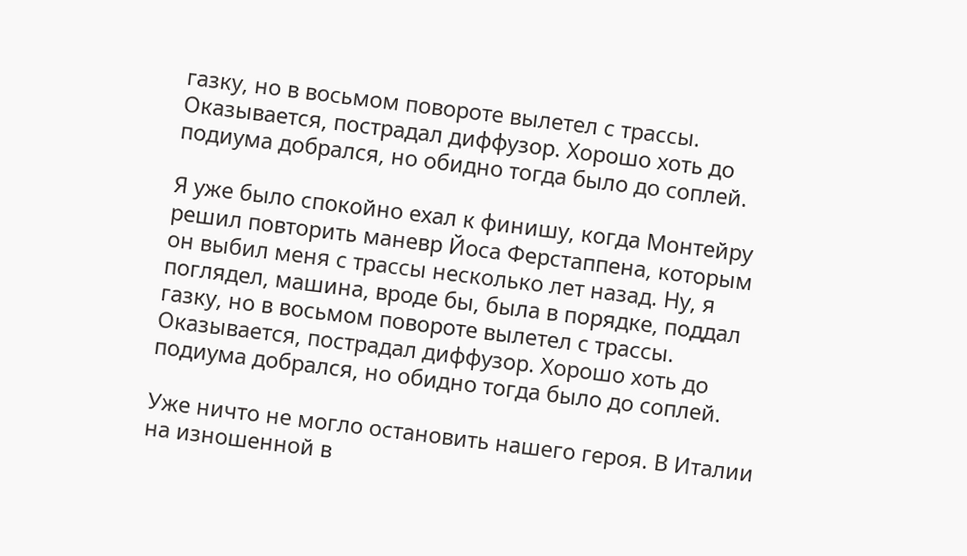газку, но в восьмом повороте вылетел с трассы. Оказывается, пострадал диффузор. Хорошо хоть до подиума добрался, но обидно тогда было до соплей.

Я уже было спокойно ехал к финишу, когда Монтейру решил повторить маневр Йоса Ферстаппена, которым он выбил меня с трассы несколько лет назад. Ну, я поглядел, машина, вроде бы, была в порядке, поддал газку, но в восьмом повороте вылетел с трассы. Оказывается, пострадал диффузор. Хорошо хоть до подиума добрался, но обидно тогда было до соплей.

Уже ничто не могло остановить нашего героя. В Италии на изношенной в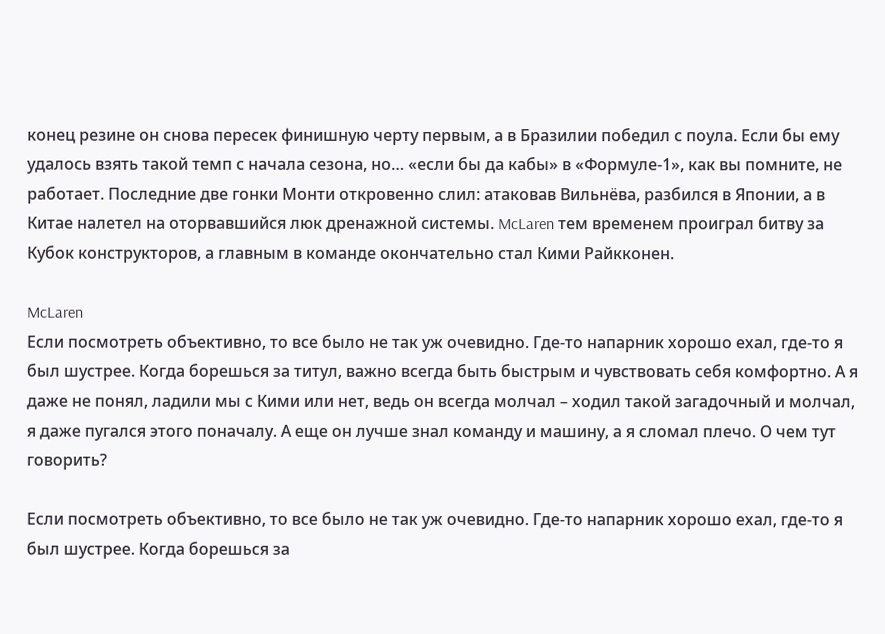конец резине он снова пересек финишную черту первым, а в Бразилии победил с поула. Если бы ему удалось взять такой темп с начала сезона, но… «если бы да кабы» в «Формуле-1», как вы помните, не работает. Последние две гонки Монти откровенно слил: атаковав Вильнёва, разбился в Японии, а в Китае налетел на оторвавшийся люк дренажной системы. McLaren тем временем проиграл битву за Кубок конструкторов, а главным в команде окончательно стал Кими Райкконен.

McLaren
Если посмотреть объективно, то все было не так уж очевидно. Где-то напарник хорошо ехал, где-то я был шустрее. Когда борешься за титул, важно всегда быть быстрым и чувствовать себя комфортно. А я даже не понял, ладили мы с Кими или нет, ведь он всегда молчал – ходил такой загадочный и молчал, я даже пугался этого поначалу. А еще он лучше знал команду и машину, а я сломал плечо. О чем тут говорить?

Если посмотреть объективно, то все было не так уж очевидно. Где-то напарник хорошо ехал, где-то я был шустрее. Когда борешься за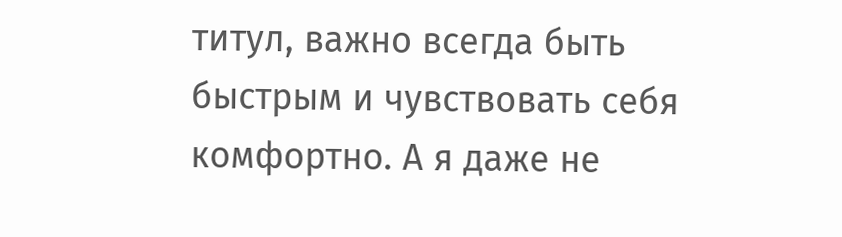титул, важно всегда быть быстрым и чувствовать себя комфортно. А я даже не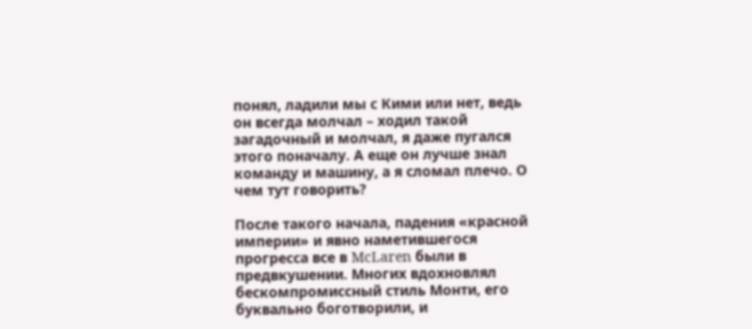понял, ладили мы с Кими или нет, ведь он всегда молчал – ходил такой загадочный и молчал, я даже пугался этого поначалу. А еще он лучше знал команду и машину, а я сломал плечо. О чем тут говорить?

После такого начала, падения «красной империи» и явно наметившегося прогресса все в McLaren были в предвкушении. Многих вдохновлял бескомпромиссный стиль Монти, его буквально боготворили, и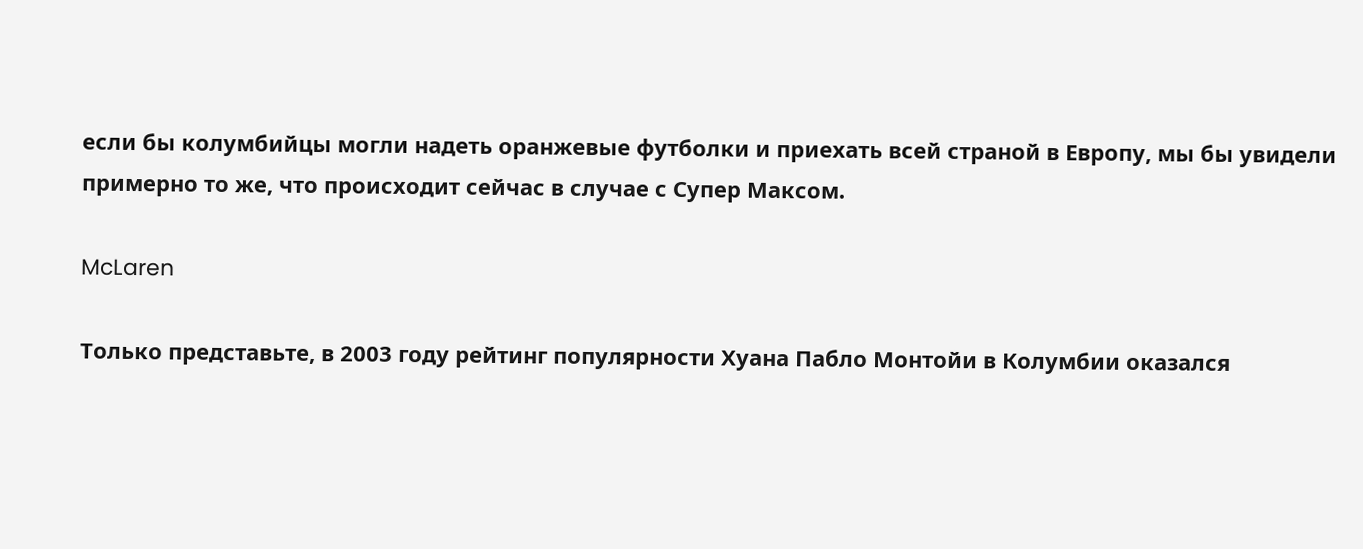если бы колумбийцы могли надеть оранжевые футболки и приехать всей страной в Европу, мы бы увидели примерно то же, что происходит сейчас в случае с Супер Максом.

McLaren

Только представьте, в 2003 году рейтинг популярности Хуана Пабло Монтойи в Колумбии оказался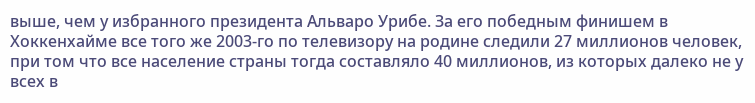выше, чем у избранного президента Альваро Урибе. За его победным финишем в Хоккенхайме все того же 2003‐го по телевизору на родине следили 27 миллионов человек, при том что все население страны тогда составляло 40 миллионов, из которых далеко не у всех в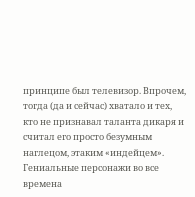принципе был телевизор. Впрочем, тогда (да и сейчас) хватало и тех, кто не признавал таланта дикаря и считал его просто безумным наглецом, этаким «индейцем». Гениальные персонажи во все времена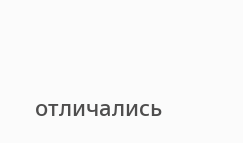отличались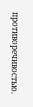противоречивостью.